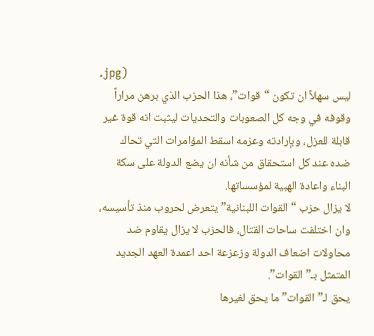.jpg)
ليس سهلاً ان تكون “قوات”، هذا الحزب الذي برهن مراراً وقوفه في وجه كل الصعوبات والتحديات ليثبت انه قوة غير قابلة للعزل، وبإرادته وعزمه اسقط المؤامرات التي تحاك ضده عند كل استحقاق من شأنه ان يضع الدولة على سكة البناء واعادة الهبية لمؤسساتها.
لا يزال حزب “القوات اللبنانية” يتعرض لحروب منذ تأسيسه، وان اختلفت ساحات القتال، فالحزب لا يزال يقاوم ضد محاولات اضعاف الدولة وزعزعة احد اعمدة العهد الجديد المتمثل بـ”القوات”.
يحق لـ”القوات” ما يحق لغيرها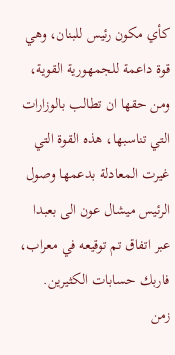كأي مكون رئيس للبنان، وهي قوة داعمة للجمهورية القوية، ومن حقها ان تطالب بالوزارات التي تناسبها، هذه القوة التي غيرت المعادلة بدعمها وصول الرئيس ميشال عون الى بعبدا عبر اتفاق تم توقيعه في معراب، فاربك حسابات الكثيرين.
زمن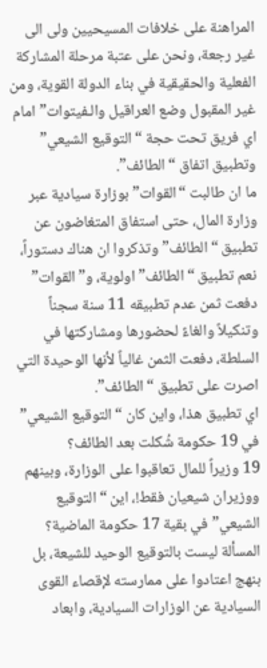المراهنة على خلافات المسيحيين ولى الى غير رجعة، ونحن على عتبة مرحلة المشاركة الفعلية والحقيقية في بناء الدولة القوية، ومن غير المقبول وضع العراقيل والـفيتوات” امام اي فريق تحت حجة “التوقيع الشيعي” وتطبيق اتفاق “الطائف”.
ما ان طالبت “القوات” بوزارة سيادية عبر وزارة المال، حتى استفاق المتغاضون عن تطبيق “الطائف” وتذكروا ان هناك دستوراً، نعم تطبيق “الطائف” اولوية، و”القوات” دفعت ثمن عدم تطبيقه 11 سنة سجناً وتنكيلاً والغاءً لحضورها ومشاركتها في السلطة، دفعت الثمن غالياً لأنها الوحيدة التي اصرت على تطبيق “الطائف”.
اي تطبيق هذا، واين كان “التوقيع الشيعي” في 19 حكومة شُكلت بعد الطائف؟
19 وزيراً للمال تعاقبوا على الوزارة، وبينهم ووزيران شيعيان فقط!، اين “التوقيع الشيعي” في بقية 17 حكومة الماضية؟
المسألة ليست بالتوقيع الوحيد للشيعة، بل بنهج اعتادوا على ممارسته لإقصاء القوى السيادية عن الوزارات السيادية، وابعاد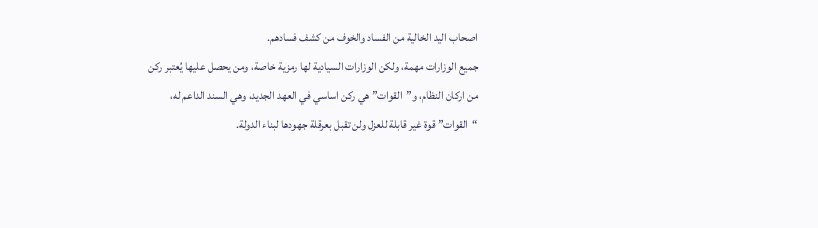اصحاب اليد الخالية من الفساد والخوف من كشف فسادهم.
جميع الوزارات مهمة، ولكن الوزارات السيادية لها رمزية خاصة، ومن يحصل عليها يُعتبر ركن من اركان النظام، و”القوات” هي ركن اساسي في العهد الجديد، وهي السند الداعم له، “القوات” قوة غير قابلة للعزل ولن تقبل بعرقلة جهودها لبناء الدولة.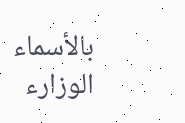بالأسماء الوزارء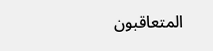المتعاقبون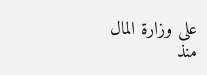على وزارة المال منذ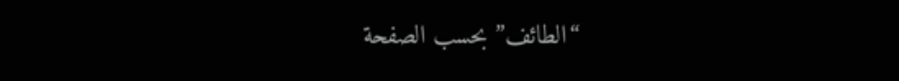“الطائف” بحسب الصفحة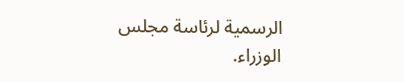الرسمية لرئاسة مجلس الوزراء.